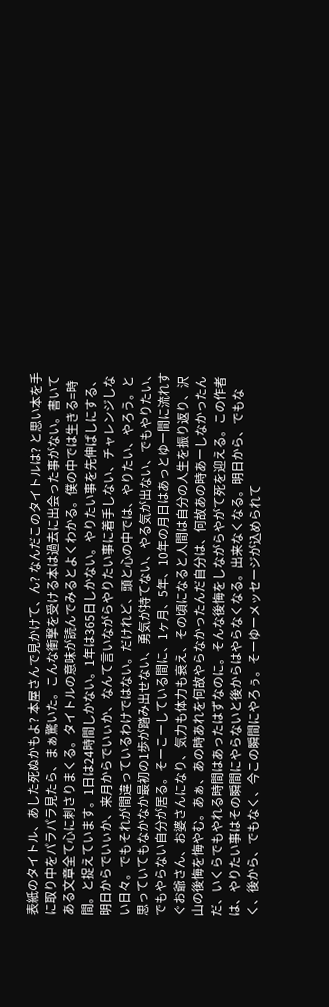表紙のタイトル、あした死ぬかもよ? 本屋さんで見かけて、ん? なんだこのタイトルは? と思い本を手に取り中をパラパラ見たら、まぁ驚いた。こんな衝撃を受ける本は過去に出会った事がない。書いてある文章全て心に刺さりまくる。タイトルの意味が読んでみるとよくわかる。僕の中では生きる=時間。と捉えています。1日は24時間しかない。1年は365日しかない。やりたい事を先伸ばしにする、明日からでいぃか、来月からでいぃか、なんて言いながらやりたい事に着手しない、チャレンジしない日々。でもそれが間違っているわけではない。だけれど、頭と心の中では、やりたい、やろう。と思っていてもなかなか最初の1歩が踏み出せない、勇気が持てない、やる気が出ない、でもやりたい、でもやらない自分が居る。そーこーしている間に、1ヶ月、5年、10年の月日はあっとゆー間に流れすぐお爺さん、お婆さんになり、気力も体力も衰え、その頃になると人間は自分の人生を振り返り、沢山の後悔を悔やむ。あぁ、あの時あれを何故やらなかったんだ自分は、何故あの時あーしなかったんだ、いくらでもやれる時間はあったはずなのに。そんな後悔をしながらやがて死を迎える。この作者は、やりたい事はその瞬間にやらないと後からはやらなくなる。出来なくなる。明日から、でもなく、後から、でもなく、今この瞬間にやろぅ。そーゆーメッセージが込められて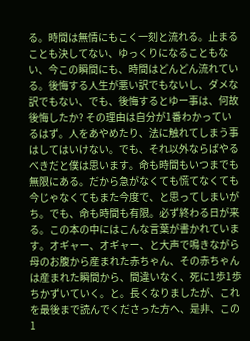る。時間は無情にもこく一刻と流れる。止まることも決してない、ゆっくりになることもない、今この瞬間にも、時間はどんどん流れている。後悔する人生が悪い訳でもないし、ダメな訳でもない、でも、後悔するとゆー事は、何故後悔したか? その理由は自分が1番わかっているはず。人をあやめたり、法に触れてしまう事はしてはいけない。でも、それ以外ならばやるべきだと僕は思います。命も時間もいつまでも無限にある。だから急がなくても慌てなくても今じゃなくてもまた今度で、と思ってしまいがち。でも、命も時間も有限。必ず終わる日が来る。この本の中にはこんな言葉が書かれています。オギャー、オギャー、と大声で鳴きながら母のお腹から産まれた赤ちゃん、その赤ちゃんは産まれた瞬間から、間違いなく、死に1歩1歩ちかずいていく。と。長くなりましたが、これを最後まで読んでくださった方へ、是非、この1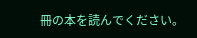冊の本を読んでください。